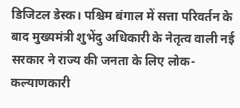डिजिटल डेस्क। पश्चिम बंगाल में सत्ता परिवर्तन के बाद मुख्यमंत्री शुभेंदु अधिकारी के नेतृत्व वाली नई सरकार ने राज्य की जनता के लिए लोक-कल्याणकारी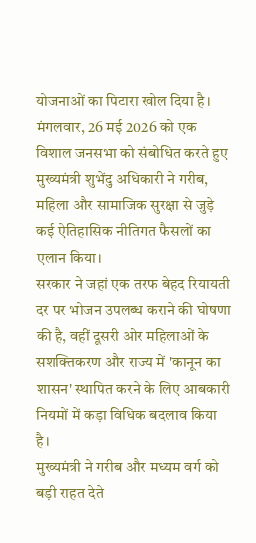योजनाओं का पिटारा खोल दिया है। मंगलवार, 26 मई 2026 को एक विशाल जनसभा को संबोधित करते हुए मुख्यमंत्री शुभेंदु अधिकारी ने गरीब, महिला और सामाजिक सुरक्षा से जुड़े कई ऐतिहासिक नीतिगत फैसलों का एलान किया।
सरकार ने जहां एक तरफ बेहद रियायती दर पर भोजन उपलब्ध कराने की घोषणा की है, वहीं दूसरी ओर महिलाओं के सशक्तिकरण और राज्य में 'कानून का शासन' स्थापित करने के लिए आबकारी नियमों में कड़ा विधिक बदलाव किया है।
मुख्यमंत्री ने गरीब और मध्यम वर्ग को बड़ी राहत देते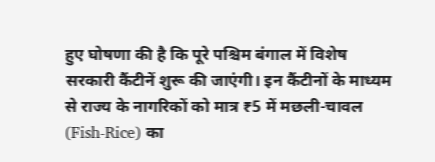हुए घोषणा की है कि पूरे पश्चिम बंगाल में विशेष सरकारी कैंटीनें शुरू की जाएंगी। इन कैंटीनों के माध्यम से राज्य के नागरिकों को मात्र ₹5 में मछली-चावल (Fish-Rice) का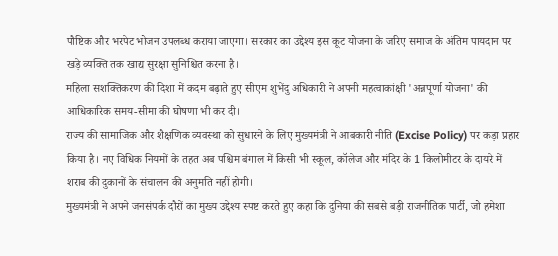पौष्टिक और भरपेट भोजन उपलब्ध कराया जाएगा। सरकार का उद्देश्य इस कूट योजना के जरिए समाज के अंतिम पायदान पर खड़े व्यक्ति तक खाद्य सुरक्षा सुनिश्चित करना है।
महिला सशक्तिकरण की दिशा में कदम बढ़ाते हुए सीएम शुभेंदु अधिकारी ने अपनी महत्वाकांक्षी 'अन्नपूर्णा योजना' की आधिकारिक समय-सीमा की घोषणा भी कर दी।
राज्य की सामाजिक और शैक्षणिक व्यवस्था को सुधारने के लिए मुख्यमंत्री ने आबकारी नीति (Excise Policy) पर कड़ा प्रहार किया है। नए विधिक नियमों के तहत अब पश्चिम बंगाल में किसी भी स्कूल, कॉलेज और मंदिर के 1 किलोमीटर के दायरे में शराब की दुकानों के संचालन की अनुमति नहीं होगी।
मुख्यमंत्री ने अपने जनसंपर्क दौरों का मुख्य उद्देश्य स्पष्ट करते हुए कहा कि दुनिया की सबसे बड़ी राजनीतिक पार्टी, जो हमेशा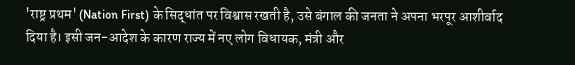'राष्ट्र प्रथम' (Nation First) के सिद्धांत पर विश्वास रखती है, उसे बंगाल की जनता ने अपना भरपूर आशीर्वाद दिया है। इसी जन-आदेश के कारण राज्य में नए लोग विधायक, मंत्री और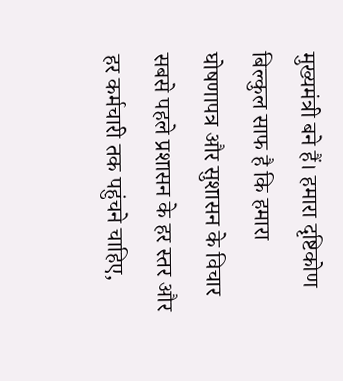मुख्यमंत्री बने हैं। हमारा दृष्टिकोण बिल्कुल साफ है कि हमारा घोषणापत्र और सुशासन के विचार सबसे पहले प्रशासन के हर स्तर और हर कर्मचारी तक पहुंचने चाहिए,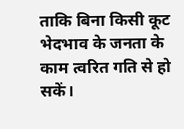ताकि बिना किसी कूट भेदभाव के जनता के काम त्वरित गति से हो सकें।